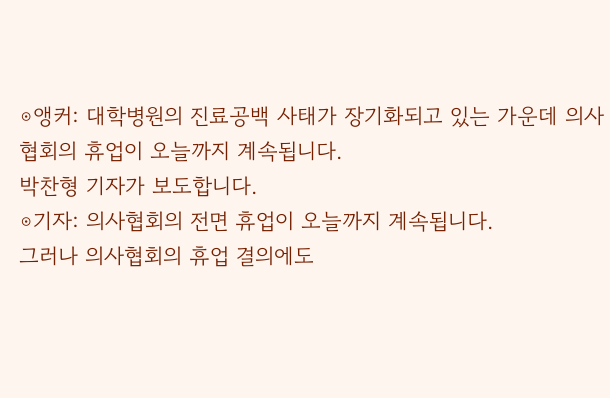⊙앵커: 대학병원의 진료공백 사태가 장기화되고 있는 가운데 의사협회의 휴업이 오늘까지 계속됩니다.
박찬형 기자가 보도합니다.
⊙기자: 의사협회의 전면 휴업이 오늘까지 계속됩니다.
그러나 의사협회의 휴업 결의에도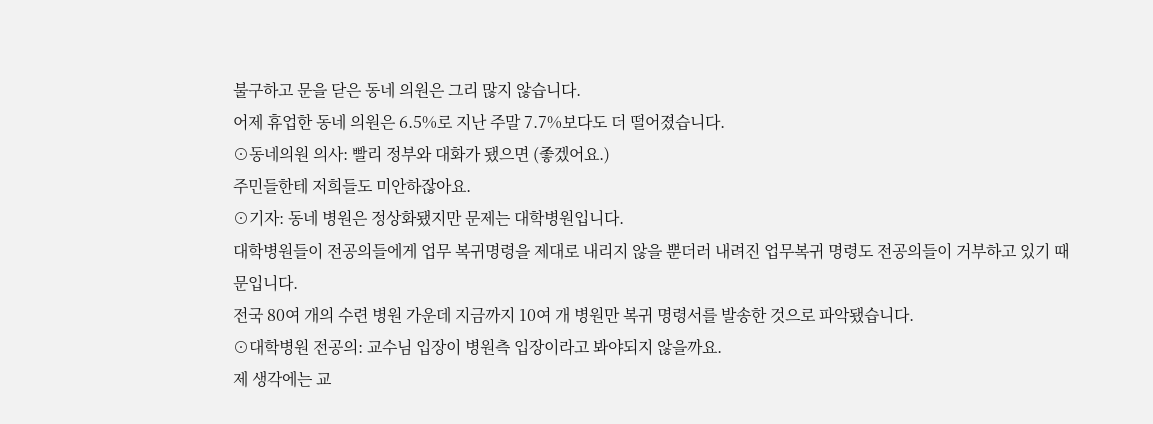불구하고 문을 닫은 동네 의원은 그리 많지 않습니다.
어제 휴업한 동네 의원은 6.5%로 지난 주말 7.7%보다도 더 떨어졌습니다.
⊙동네의원 의사: 빨리 정부와 대화가 됐으면 (좋겠어요.)
주민들한테 저희들도 미안하잖아요.
⊙기자: 동네 병원은 정상화됐지만 문제는 대학병원입니다.
대학병원들이 전공의들에게 업무 복귀명령을 제대로 내리지 않을 뿐더러 내려진 업무복귀 명령도 전공의들이 거부하고 있기 때문입니다.
전국 80여 개의 수련 병원 가운데 지금까지 10여 개 병원만 복귀 명령서를 발송한 것으로 파악됐습니다.
⊙대학병원 전공의: 교수님 입장이 병원측 입장이라고 봐야되지 않을까요.
제 생각에는 교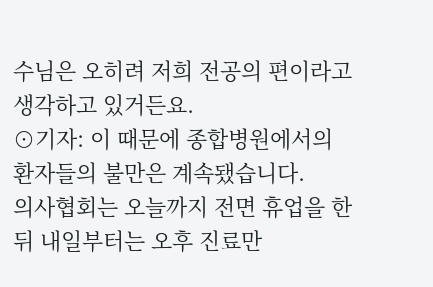수님은 오히려 저희 전공의 편이라고 생각하고 있거든요.
⊙기자: 이 때문에 종합병원에서의 환자들의 불만은 계속됐습니다.
의사협회는 오늘까지 전면 휴업을 한 뒤 내일부터는 오후 진료만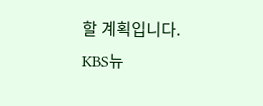할 계획입니다.
KBS뉴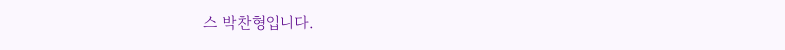스 박찬형입니다.